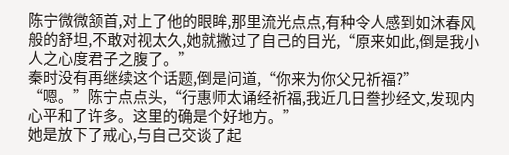陈宁微微颔首,对上了他的眼眸,那里流光点点,有种令人感到如沐春风般的舒坦,不敢对视太久,她就撇过了自己的目光,“原来如此,倒是我小人之心度君子之腹了。”
秦时没有再继续这个话题,倒是问道,“你来为你父兄祈福?”
“嗯。”陈宁点点头,“行惠师太诵经祈福,我近几日誊抄经文,发现内心平和了许多。这里的确是个好地方。”
她是放下了戒心,与自己交谈了起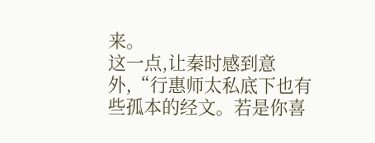来。
这一点,让秦时感到意外,“行惠师太私底下也有些孤本的经文。若是你喜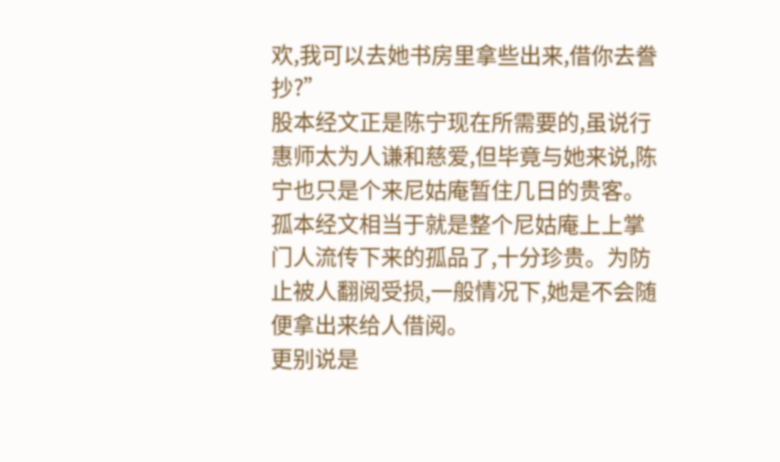欢,我可以去她书房里拿些出来,借你去誊抄?”
股本经文正是陈宁现在所需要的,虽说行惠师太为人谦和慈爱,但毕竟与她来说,陈宁也只是个来尼姑庵暂住几日的贵客。
孤本经文相当于就是整个尼姑庵上上掌门人流传下来的孤品了,十分珍贵。为防止被人翻阅受损,一般情况下,她是不会随便拿出来给人借阅。
更别说是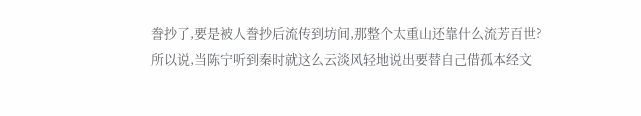誊抄了,要是被人誊抄后流传到坊间,那整个太重山还靠什么流芳百世?
所以说,当陈宁听到秦时就这么云淡风轻地说出要替自己借孤本经文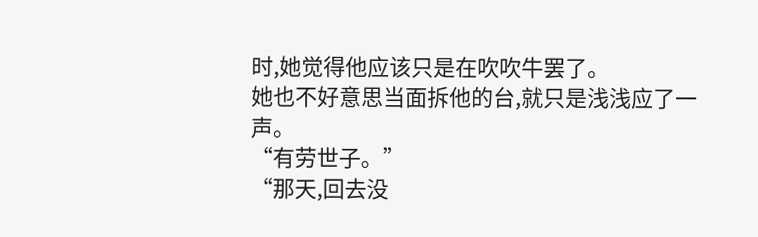时,她觉得他应该只是在吹吹牛罢了。
她也不好意思当面拆他的台,就只是浅浅应了一声。
“有劳世子。”
“那天,回去没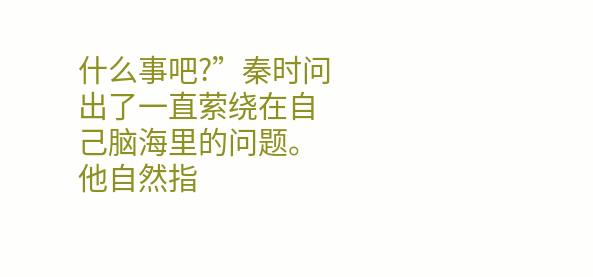什么事吧?”秦时问出了一直萦绕在自己脑海里的问题。
他自然指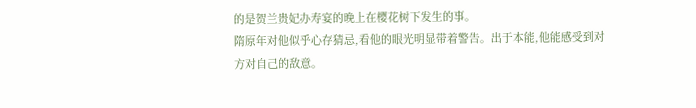的是贺兰贵妃办寿宴的晚上在樱花树下发生的事。
隋原年对他似乎心存猜忌,看他的眼光明显带着警告。出于本能,他能感受到对方对自己的敌意。